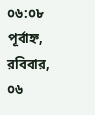০৬:০৮ পূর্বাহ্ন, রবিবার, ০৬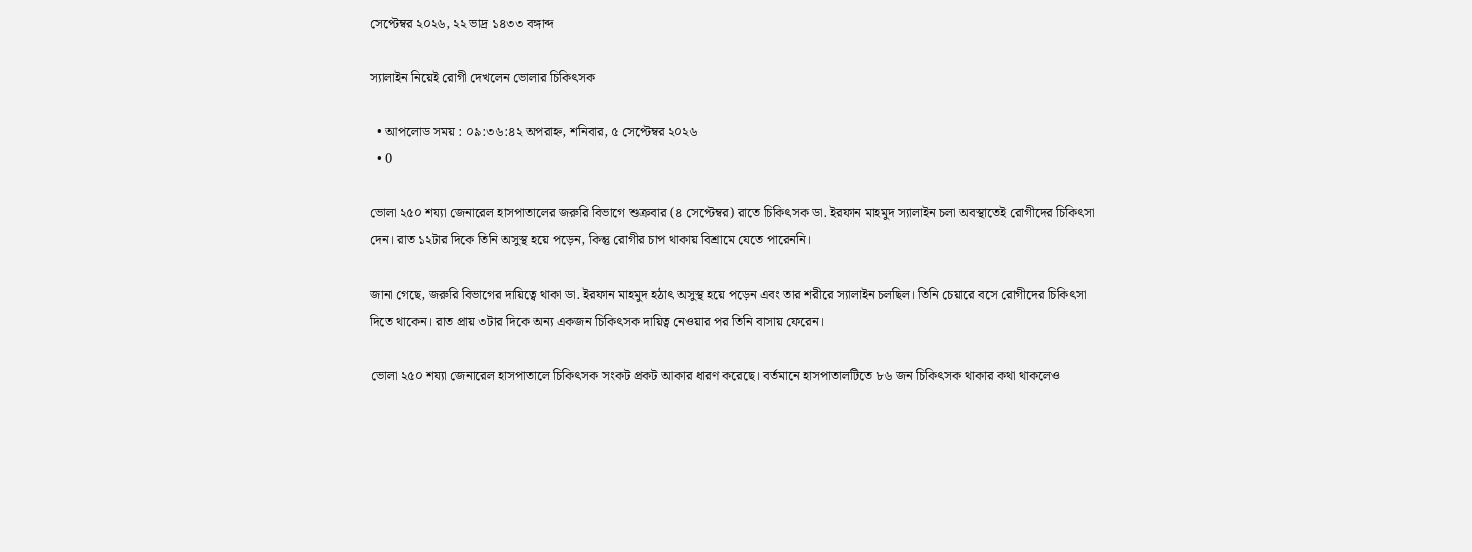সেপ্টেম্বর ২০২৬, ২২ ভাদ্র ১৪৩৩ বঙ্গাব্দ

স্যালাইন নিয়েই রোগী দেখলেন ভোলার চিকিৎসক

  • আপলোড সময় : ০৯:৩৬:৪২ অপরাহ্ন, শনিবার, ৫ সেপ্টেম্বর ২০২৬
  • 0

ভোলা ২৫০ শয্যা জেনারেল হাসপাতালের জরুরি বিভাগে শুক্রবার (৪ সেপ্টেম্বর) রাতে চিকিৎসক ডা. ইরফান মাহমুদ স্যালাইন চলা অবস্থাতেই রোগীদের চিকিৎসা দেন। রাত ১২টার দিকে তিনি অসুস্থ হয়ে পড়েন, কিন্তু রোগীর চাপ থাকায় বিশ্রামে যেতে পারেননি।

জানা গেছে, জরুরি বিভাগের দায়িত্বে থাকা ডা. ইরফান মাহমুদ হঠাৎ অসুস্থ হয়ে পড়েন এবং তার শরীরে স্যালাইন চলছিল। তিনি চেয়ারে বসে রোগীদের চিকিৎসা দিতে থাকেন। রাত প্রায় ৩টার দিকে অন্য একজন চিকিৎসক দায়িত্ব নেওয়ার পর তিনি বাসায় ফেরেন।

ভোলা ২৫০ শয্যা জেনারেল হাসপাতালে চিকিৎসক সংকট প্রকট আকার ধারণ করেছে। বর্তমানে হাসপাতালটিতে ৮৬ জন চিকিৎসক থাকার কথা থাকলেও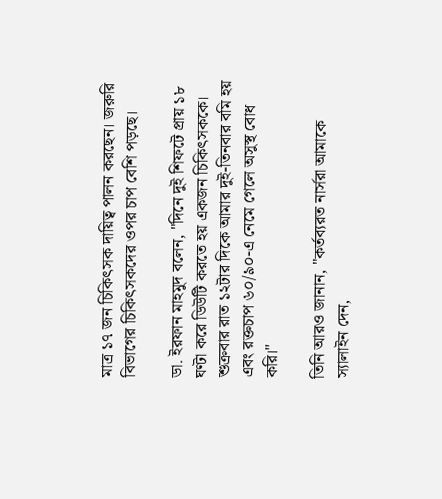মাত্র ১৭ জন চিকিৎসক দায়িত্ব পালন করছেন। জরুরি বিভাগের চিকিৎসকদের ওপর চাপ বেশি পড়ছে।

ডা. ইরফান মাহমুদ বলেন, "দিনে দুই শিফটে প্রায় ১৮ ঘণ্টা করে ডিউটি করতে হয় একজন চিকিৎসককে। শুক্রবার রাত ১২টার দিকে আমার দুই-তিনবার বমি হয় এবং রক্তচাপ ৬০/৯০-এ নেমে গেলে অসুস্থ বোধ করি।"

তিনি আরও জানান, "কর্তব্যরত নার্সরা আমাকে স্যালাইন দেন,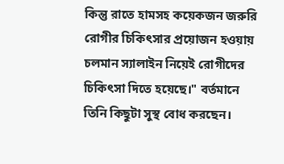কিন্তু রাতে হামসহ কয়েকজন জরুরি রোগীর চিকিৎসার প্রয়োজন হওয়ায় চলমান স্যালাইন নিয়েই রোগীদের চিকিৎসা দিতে হয়েছে।" বর্তমানে তিনি কিছুটা সুস্থ বোধ করছেন।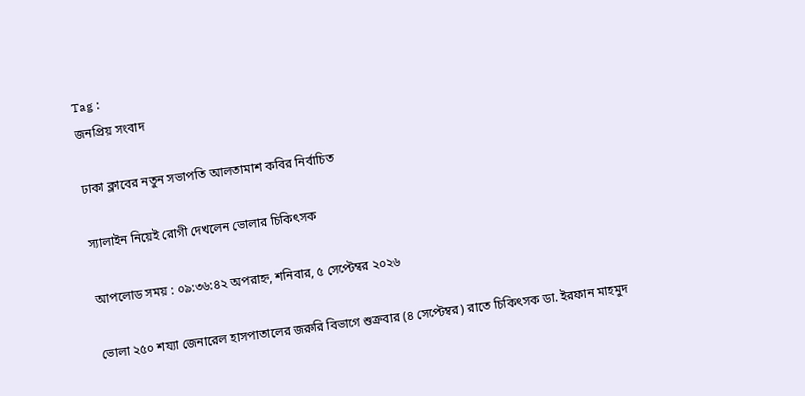Tag :
জনপ্রিয় সংবাদ

ঢাকা ক্লাবের নতুন সভাপতি আলতামাশ কবির নির্বাচিত

স্যালাইন নিয়েই রোগী দেখলেন ভোলার চিকিৎসক

আপলোড সময় : ০৯:৩৬:৪২ অপরাহ্ন, শনিবার, ৫ সেপ্টেম্বর ২০২৬

ভোলা ২৫০ শয্যা জেনারেল হাসপাতালের জরুরি বিভাগে শুক্রবার (৪ সেপ্টেম্বর) রাতে চিকিৎসক ডা. ইরফান মাহমুদ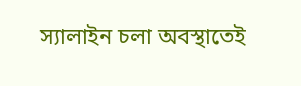স্যালাইন চলা অবস্থাতেই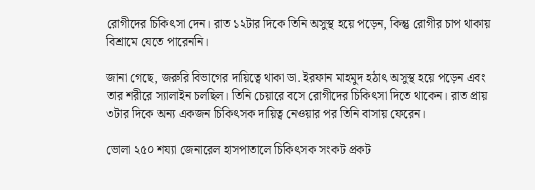রোগীদের চিকিৎসা দেন। রাত ১২টার দিকে তিনি অসুস্থ হয়ে পড়েন, কিন্তু রোগীর চাপ থাকায় বিশ্রামে যেতে পারেননি।

জানা গেছে, জরুরি বিভাগের দায়িত্বে থাকা ডা. ইরফান মাহমুদ হঠাৎ অসুস্থ হয়ে পড়েন এবং তার শরীরে স্যালাইন চলছিল। তিনি চেয়ারে বসে রোগীদের চিকিৎসা দিতে থাকেন। রাত প্রায় ৩টার দিকে অন্য একজন চিকিৎসক দায়িত্ব নেওয়ার পর তিনি বাসায় ফেরেন।

ভোলা ২৫০ শয্যা জেনারেল হাসপাতালে চিকিৎসক সংকট প্রকট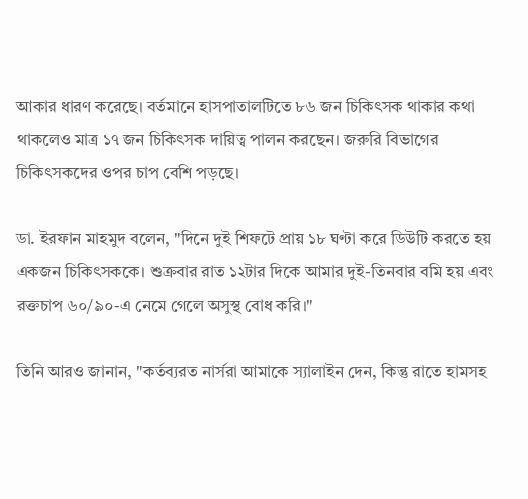আকার ধারণ করেছে। বর্তমানে হাসপাতালটিতে ৮৬ জন চিকিৎসক থাকার কথা থাকলেও মাত্র ১৭ জন চিকিৎসক দায়িত্ব পালন করছেন। জরুরি বিভাগের চিকিৎসকদের ওপর চাপ বেশি পড়ছে।

ডা. ইরফান মাহমুদ বলেন, "দিনে দুই শিফটে প্রায় ১৮ ঘণ্টা করে ডিউটি করতে হয় একজন চিকিৎসককে। শুক্রবার রাত ১২টার দিকে আমার দুই-তিনবার বমি হয় এবং রক্তচাপ ৬০/৯০-এ নেমে গেলে অসুস্থ বোধ করি।"

তিনি আরও জানান, "কর্তব্যরত নার্সরা আমাকে স্যালাইন দেন, কিন্তু রাতে হামসহ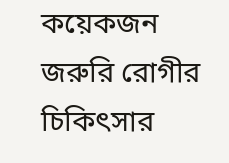কয়েকজন জরুরি রোগীর চিকিৎসার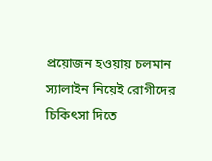প্রয়োজন হওয়ায় চলমান স্যালাইন নিয়েই রোগীদের চিকিৎসা দিতে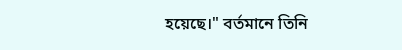হয়েছে।" বর্তমানে তিনি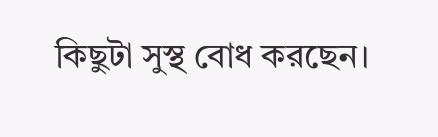কিছুটা সুস্থ বোধ করছেন।